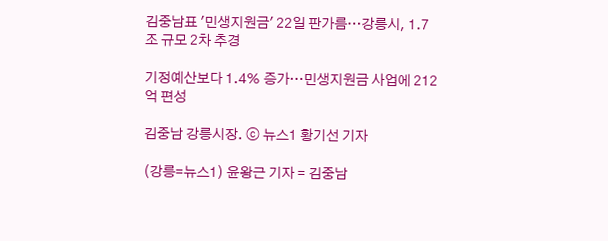김중남표 '민생지원금' 22일 판가름…강릉시, 1.7조 규모 2차 추경

기정예산보다 1.4% 증가…민생지원금 사업에 212억 편성

김중남 강릉시장. ⓒ 뉴스1 황기선 기자

(강릉=뉴스1) 윤왕근 기자 = 김중남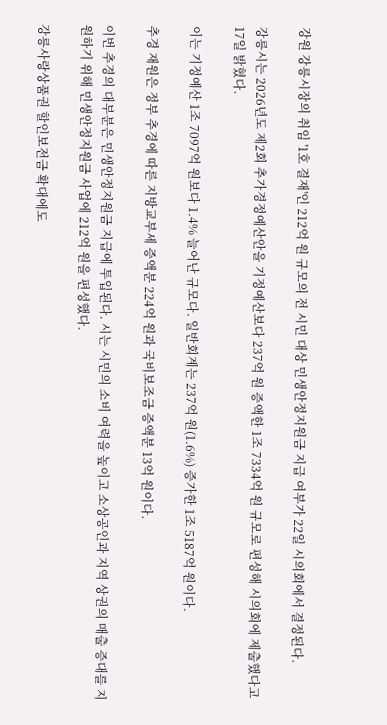강원 강릉시장의 취임 '1호 결재'인 212억 원 규모의 전 시민 대상 민생안정지원금 지급 여부가 22일 시의회에서 결정된다.

강릉시는 2026년도 제2회 추가경정예산안을 기정예산보다 237억 원 증액한 1조 7334억 원 규모로 편성해 시의회에 제출했다고 17일 밝혔다.

이는 기정예산 1조 7097억 원보다 1.4% 늘어난 규모다. 일반회계는 237억 원(1.6%) 증가한 1조 5187억 원이다.

추경 재원은 정부 추경에 따른 지방교부세 증액분 224억 원과 국비보조금 증액분 13억 원이다.

이번 추경의 대부분은 민생안정지원금 지급에 투입된다. 시는 시민의 소비 여력을 높이고 소상공인과 지역 상권의 매출 증대를 지원하기 위해 민생안정지원금 사업에 212억 원을 편성했다.

강릉사랑상품권 할인보전금 확대에도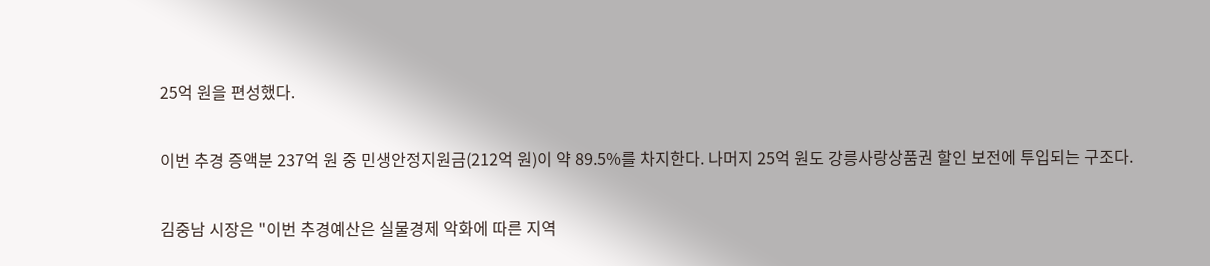25억 원을 편성했다.

이번 추경 증액분 237억 원 중 민생안정지원금(212억 원)이 약 89.5%를 차지한다. 나머지 25억 원도 강릉사랑상품권 할인 보전에 투입되는 구조다.

김중남 시장은 "이번 추경예산은 실물경제 악화에 따른 지역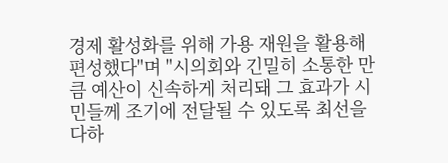경제 활성화를 위해 가용 재원을 활용해 편성했다"며 "시의회와 긴밀히 소통한 만큼 예산이 신속하게 처리돼 그 효과가 시민들께 조기에 전달될 수 있도록 최선을 다하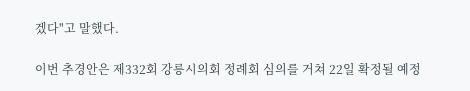겠다"고 말했다.

이번 추경안은 제332회 강릉시의회 정례회 심의를 거쳐 22일 확정될 예정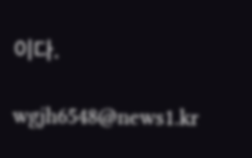이다.

wgjh6548@news1.kr